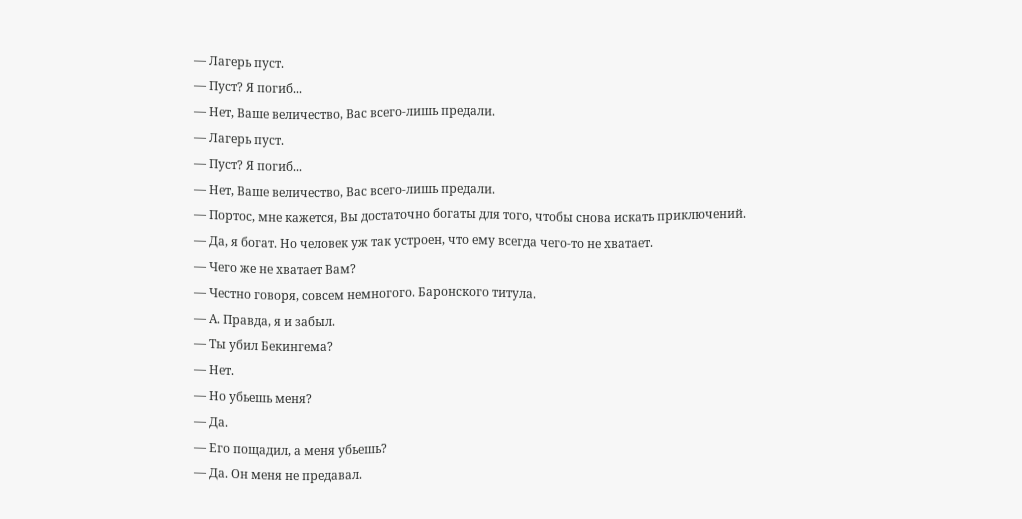— Лагерь пуст.
— Пуст? Я погиб...
— Нет, Ваше величество, Вас всего-лишь предали.
— Лагерь пуст.
— Пуст? Я погиб...
— Нет, Ваше величество, Вас всего-лишь предали.
— Портос, мне кажется, Вы достаточно богаты для того, чтобы снова искать приключений.
— Да, я богат. Но человек уж так устроен, что ему всегда чего-то не хватает.
— Чего же не хватает Вам?
— Честно говоря, совсем немногого. Баронского титула.
— А. Правда, я и забыл.
— Ты убил Бекингема?
— Нет.
— Но убьешь меня?
— Да.
— Его пощадил, а меня убьешь?
— Да. Он меня не предавал.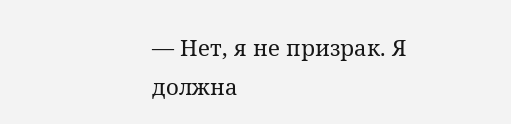— Нет, я не призрак. Я должна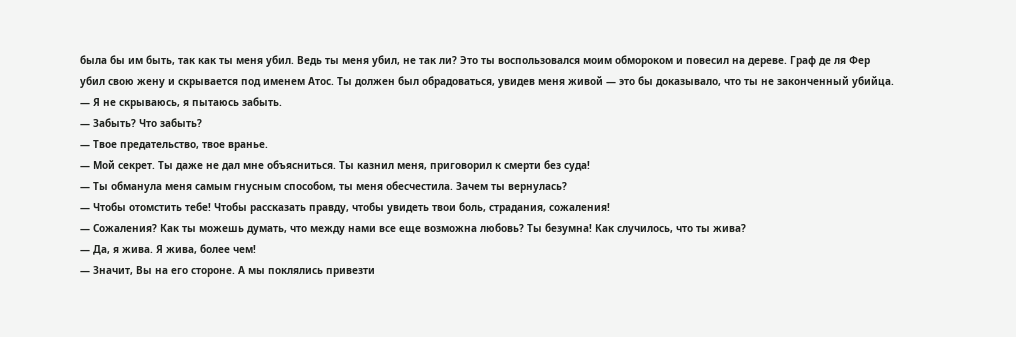была бы им быть, так как ты меня убил. Ведь ты меня убил, не так ли? Это ты воспользовался моим обмороком и повесил на дереве. Граф де ля Фер убил свою жену и скрывается под именем Атос. Ты должен был обрадоваться, увидев меня живой — это бы доказывало, что ты не законченный убийца.
— Я не скрываюсь, я пытаюсь забыть.
— Забыть? Что забыть?
— Твое предательство, твое вранье.
— Мой секрет. Ты даже не дал мне объясниться. Ты казнил меня, приговорил к смерти без суда!
— Ты обманула меня самым гнусным способом, ты меня обесчестила. Зачем ты вернулась?
— Чтобы отомстить тебе! Чтобы рассказать правду, чтобы увидеть твои боль, страдания, сожаления!
— Сожаления? Как ты можешь думать, что между нами все еще возможна любовь? Ты безумна! Как случилось, что ты жива?
— Да, я жива. Я жива, более чем!
— Значит, Вы на его стороне. А мы поклялись привезти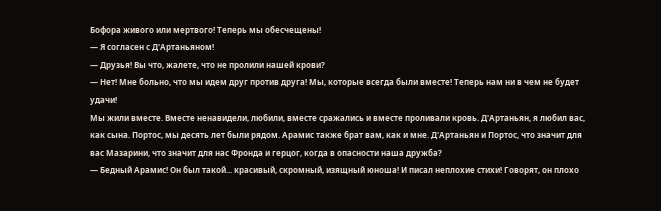Бофора живого или мертвого! Теперь мы обесчещены!
— Я согласен с Д'Артаньяном!
— Друзья! Вы что, жалете, что не пролили нашей крови?
— Нет! Мне больно, что мы идем друг против друга! Мы, которые всегда были вместе! Теперь нам ни в чем не будет удачи!
Мы жили вместе. Вместе ненавидели, любили, вместе сражались и вместе проливали кровь. Д'Артаньян, я любил вас, как сына. Портос, мы десять лет были рядом. Арамис также брат вам, как и мне. Д'Артаньян и Портос, что значит для вас Мазарини, что значит для нас Фронда и герцог, когда в опасности наша дружба?
— Бедный Арамис! Он был такой... красивый, скромный, изящный юноша! И писал неплохие стихи! Говорят, он плохо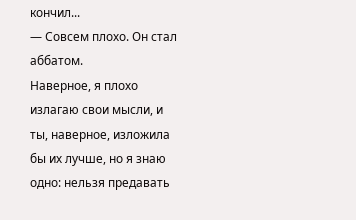кончил...
— Совсем плохо. Он стал аббатом.
Наверное, я плохо излагаю свои мысли, и ты, наверное, изложила бы их лучше, но я знаю одно: нельзя предавать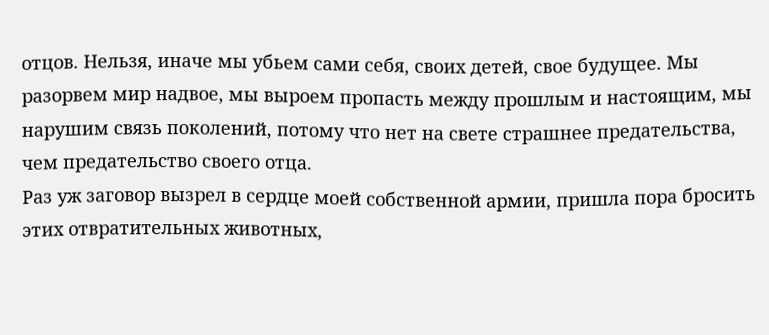отцов. Нельзя, иначе мы убьем сами себя, своих детей, свое будущее. Мы разорвем мир надвое, мы выроем пропасть между прошлым и настоящим, мы нарушим связь поколений, потому что нет на свете страшнее предательства, чем предательство своего отца.
Раз уж заговор вызрел в сердце моей собственной армии, пришла пора бросить этих отвратительных животных,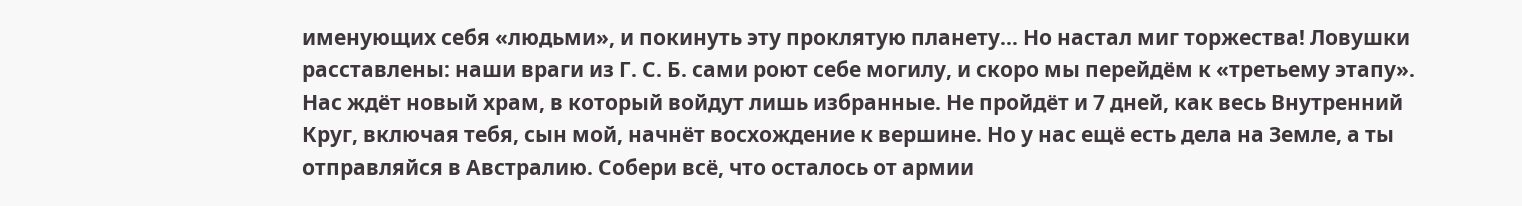именующих себя «людьми», и покинуть эту проклятую планету... Но настал миг торжества! Ловушки расставлены: наши враги из Г. С. Б. сами роют себе могилу, и скоро мы перейдём к «третьему этапу». Нас ждёт новый храм, в который войдут лишь избранные. Не пройдёт и 7 дней, как весь Внутренний Круг, включая тебя, сын мой, начнёт восхождение к вершине. Но у нас ещё есть дела на Земле, а ты отправляйся в Австралию. Собери всё, что осталось от армии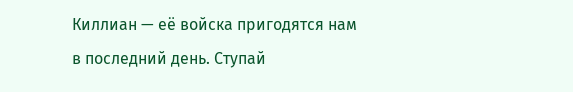Киллиан — её войска пригодятся нам в последний день. Ступай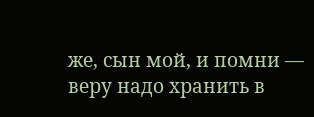же, сын мой, и помни — веру надо хранить в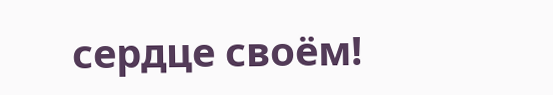сердце своём!